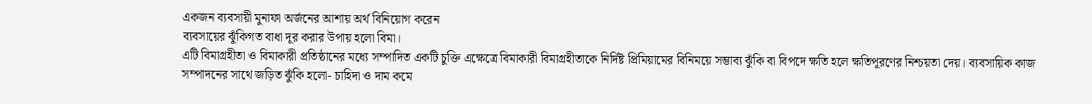একজন ব্যবসায়ী মুনাফা অর্জনের আশায় অর্থ বিনিয়োগ করেন
ব্যবসায়ের ঝুঁকিগত বাধা দূর করার উপায় হলো বিমা।
এটি বিমাগ্রহীতা ও বিমাকারী প্রতিষ্ঠানের মধ্যে সম্পাদিত একটি চুক্তি এক্ষেত্রে বিমাকারী বিমাগ্রহীতাকে নির্দিষ্ট প্রিমিয়ামের বিনিময়ে সম্ভাব্য ঝুঁকি বা বিপদে ক্ষতি হলে ক্ষতিপূরণের নিশ্চয়তা দেয়। ব্যবসায়িক কাজ সম্পাদনের সাথে জড়িত ঝুঁকি হলো- চাহিদা ও দাম কমে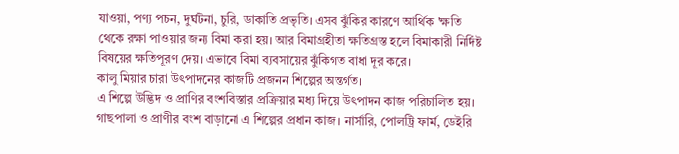যাওয়া, পণ্য পচন, দুর্ঘটনা, চুরি, ডাকাতি প্রভৃতি। এসব ঝুঁকির কারণে আর্থিক 'ক্ষতি থেকে রক্ষা পাওয়ার জন্য বিমা করা হয়। আর বিমাগ্রহীতা ক্ষতিগ্রস্ত হলে বিমাকারী নির্দিষ্ট বিষয়ের ক্ষতিপূরণ দেয়। এভাবে বিমা ব্যবসায়ের ঝুঁকিগত বাধা দূর করে।
কালু মিয়ার চারা উৎপাদনের কাজটি প্রজনন শিল্পের অন্তর্গত।
এ শিল্পে উদ্ভিদ ও প্রাণির বংশবিস্তার প্রক্রিয়ার মধ্য দিয়ে উৎপাদন কাজ পরিচালিত হয়। গাছপালা ও প্রাণীর বংশ বাড়ানো এ শিল্পের প্রধান কাজ। নার্সারি, পোলট্রি ফার্ম, ডেইরি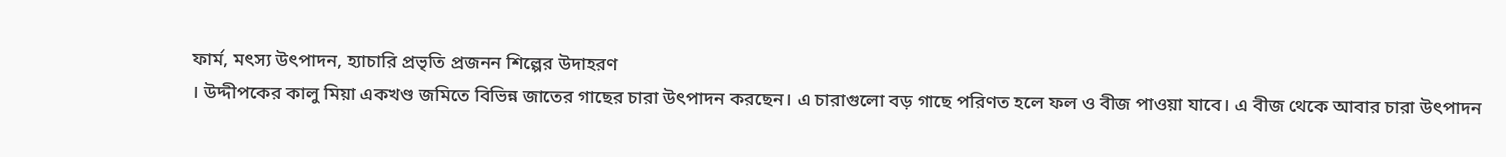ফার্ম, মৎস্য উৎপাদন, হ্যাচারি প্রভৃতি প্রজনন শিল্পের উদাহরণ
। উদ্দীপকের কালু মিয়া একখণ্ড জমিতে বিভিন্ন জাতের গাছের চারা উৎপাদন করছেন। এ চারাগুলো বড় গাছে পরিণত হলে ফল ও বীজ পাওয়া যাবে। এ বীজ থেকে আবার চারা উৎপাদন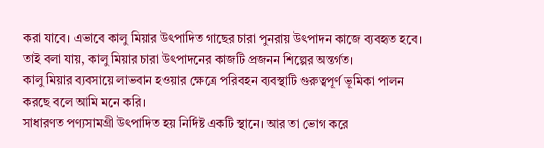করা যাবে। এভাবে কালু মিয়ার উৎপাদিত গাছের চারা পুনরায় উৎপাদন কাজে ব্যবহৃত হবে। তাই বলা যায়, কালু মিয়ার চারা উৎপাদনের কাজটি প্রজনন শিল্পের অন্তর্গত।
কালু মিয়ার ব্যবসায়ে লাভবান হওয়ার ক্ষেত্রে পরিবহন ব্যবস্থাটি গুরুত্বপূর্ণ ভূমিকা পালন করছে বলে আমি মনে করি।
সাধারণত পণ্যসামগ্রী উৎপাদিত হয় নির্দিষ্ট একটি স্থানে। আর তা ভোগ করে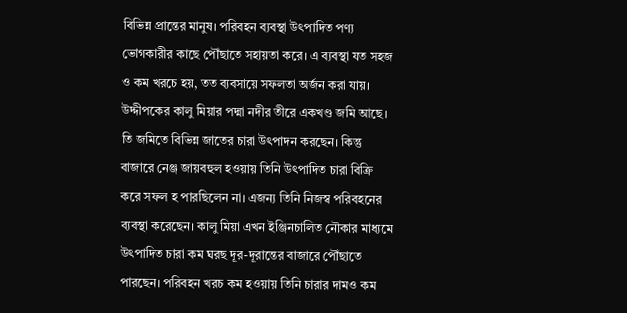বিভিন্ন প্রান্তের মানুষ। পরিবহন ব্যবস্থা উৎপাদিত পণ্য ভোগকারীর কাছে পৌঁছাতে সহায়তা করে। এ ব্যবস্থা যত সহজ ও কম খরচে হয়, তত ব্যবসায়ে সফলতা অর্জন করা যায়।
উদ্দীপকের কালু মিয়ার পদ্মা নদীর তীরে একখণ্ড জমি আছে। তি জমিতে বিভিন্ন জাতের চারা উৎপাদন করছেন। কিন্তু বাজারে নেঞ্জ জায়বহুল হওয়ায় তিনি উৎপাদিত চারা বিক্রি করে সফল হ পারছিলেন না। এজন্য তিনি নিজস্ব পরিবহনের ব্যবস্থা করেছেন। কালু মিয়া এখন ইঞ্জিনচালিত নৌকার মাধ্যমে উৎপাদিত চারা কম ঘরছ দূর-দূরান্তের বাজারে পৌঁছাতে পারছেন। পরিবহন খরচ কম হওয়ায় তিনি চারার দামও কম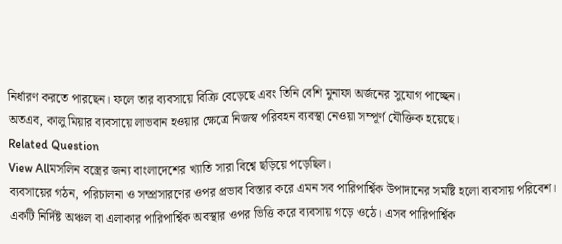নির্ধারণ করতে পারছেন। ফলে তার ব্যবসায়ে বিক্রি বেড়েছে এবং তিনি বেশি মুনাফা অর্জনের সুযোগ পাচ্ছেন।
অতএব, কালু মিয়ার ব্যবসায়ে লাভবান হওয়ার ক্ষেত্রে নিজস্ব পরিবহন ব্যবস্থা নেওয়া সম্পূর্ণ যৌক্তিক হয়েছে।
Related Question
View Allমসলিন বস্ত্রের জন্য বাংলাদেশের খ্যাতি সারা বিশ্বে ছড়িয়ে পড়েছিল।
ব্যবসায়ের গঠন, পরিচালনা ও সম্প্রসারণের ওপর প্রভাব বিস্তার করে এমন সব পারিপার্শ্বিক উপাদানের সমষ্টি হলো ব্যবসায় পরিবেশ।
একটি নির্দিষ্ট অঞ্চল বা এলাকার পারিপার্শ্বিক অবস্থার ওপর ভিত্তি করে ব্যবসায় গড়ে ওঠে। এসব পারিপার্শ্বিক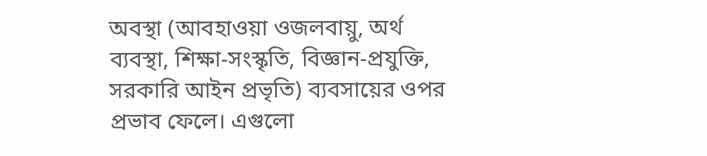অবস্থা (আবহাওয়া ওজলবায়ু, অর্থ ব্যবস্থা, শিক্ষা-সংস্কৃতি, বিজ্ঞান-প্রযুক্তি, সরকারি আইন প্রভৃতি) ব্যবসায়ের ওপর প্রভাব ফেলে। এগুলো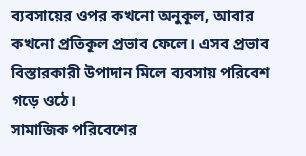ব্যবসায়ের ওপর কখনো অনুকূল, আবার কখনো প্রতিকূল প্রভাব ফেলে। এসব প্রভাব বিস্তারকারী উপাদান মিলে ব্যবসায় পরিবেশ গড়ে ওঠে।
সামাজিক পরিবেশের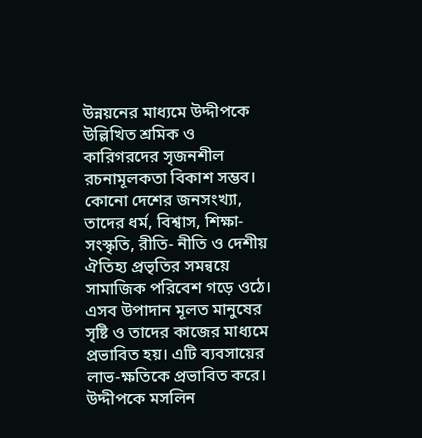উন্নয়নের মাধ্যমে উদ্দীপকে উল্লিখিত শ্রমিক ও কারিগরদের সৃজনশীল রচনামূলকতা বিকাশ সম্ভব।
কোনো দেশের জনসংখ্যা, তাদের ধর্ম, বিশ্বাস, শিক্ষা-সংস্কৃতি, রীতি- নীতি ও দেশীয় ঐতিহ্য প্রভৃতির সমন্বয়ে সামাজিক পরিবেশ গড়ে ওঠে। এসব উপাদান মূলত মানুষের সৃষ্টি ও তাদের কাজের মাধ্যমে প্রভাবিত হয়। এটি ব্যবসায়ের লাভ-ক্ষতিকে প্রভাবিত করে।
উদ্দীপকে মসলিন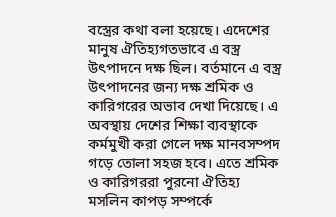বস্ত্রের কথা বলা হয়েছে। এদেশের মানুষ ঐতিহ্যগতভাবে এ বস্ত্র উৎপাদনে দক্ষ ছিল। বর্তমানে এ বস্ত্র উৎপাদনের জন্য দক্ষ শ্রমিক ও কারিগরের অভাব দেখা দিয়েছে। এ অবস্থায় দেশের শিক্ষা ব্যবস্থাকে কর্মমুখী করা গেলে দক্ষ মানবসম্পদ গড়ে তোলা সহজ হবে। এতে শ্রমিক ও কারিগররা পুরনো ঐতিহ্য মসলিন কাপড় সম্পর্কে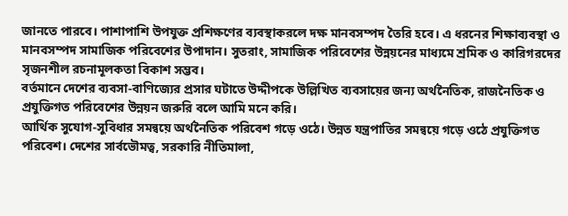জানতে পারবে। পাশাপাশি উপযুক্ত প্রশিক্ষণের ব্যবস্থাকরলে দক্ষ মানবসম্পদ তৈরি হবে। এ ধরনের শিক্ষাব্যবস্থা ও মানবসম্পদ সামাজিক পরিবেশের উপাদান। সুতরাং, সামাজিক পরিবেশের উন্নয়নের মাধ্যমে শ্রমিক ও কারিগরদের সৃজনশীল রচনামূলকতা বিকাশ সম্ভব।
বর্তমানে দেশের ব্যবসা-বাণিজ্যের প্রসার ঘটাতে উদ্দীপকে উল্লিখিত ব্যবসায়ের জন্য অর্থনৈতিক, রাজনৈতিক ও প্রযুক্তিগত পরিবেশের উন্নয়ন জরুরি বলে আমি মনে করি।
আর্থিক সুযোগ-সুবিধার সমন্বয়ে অর্থনৈতিক পরিবেশ গড়ে ওঠে। উন্নত যন্ত্রপাতির সমন্বয়ে গড়ে ওঠে প্রযুক্তিগত পরিবেশ। দেশের সার্বভৌমত্ব, সরকারি নীতিমালা,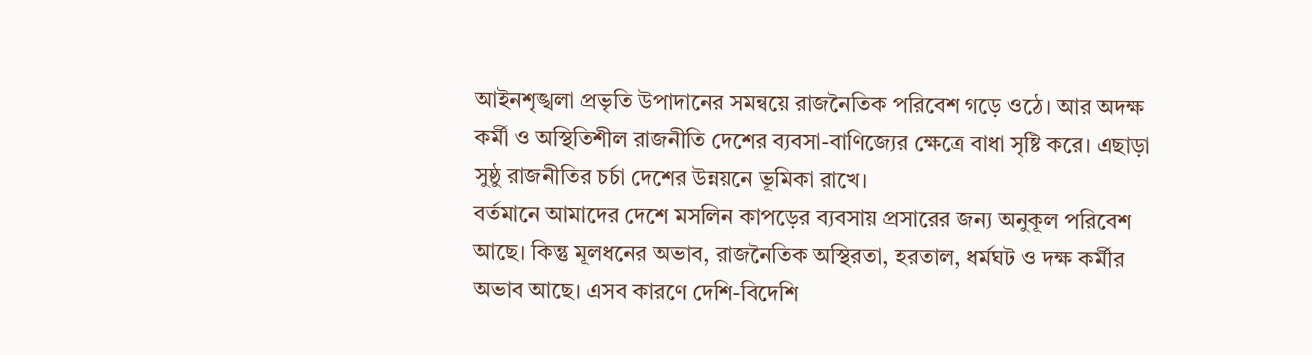আইনশৃঙ্খলা প্রভৃতি উপাদানের সমন্বয়ে রাজনৈতিক পরিবেশ গড়ে ওঠে। আর অদক্ষ কর্মী ও অস্থিতিশীল রাজনীতি দেশের ব্যবসা-বাণিজ্যের ক্ষেত্রে বাধা সৃষ্টি করে। এছাড়া সুষ্ঠু রাজনীতির চর্চা দেশের উন্নয়নে ভূমিকা রাখে।
বর্তমানে আমাদের দেশে মসলিন কাপড়ের ব্যবসায় প্রসারের জন্য অনুকূল পরিবেশ আছে। কিন্তু মূলধনের অভাব, রাজনৈতিক অস্থিরতা, হরতাল, ধর্মঘট ও দক্ষ কর্মীর অভাব আছে। এসব কারণে দেশি-বিদেশি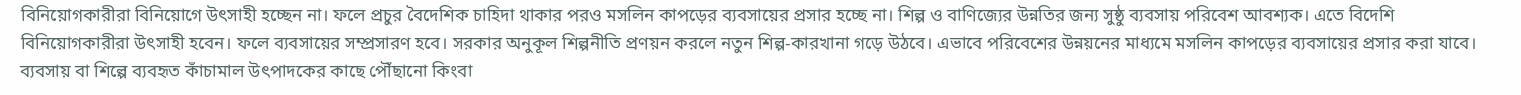বিনিয়োগকারীরা বিনিয়োগে উৎসাহী হচ্ছেন না। ফলে প্রচুর বৈদেশিক চাহিদা থাকার পরও মসলিন কাপড়ের ব্যবসায়ের প্রসার হচ্ছে না। শিল্প ও বাণিজ্যের উন্নতির জন্য সুষ্ঠু ব্যবসায় পরিবেশ আবশ্যক। এতে বিদেশি বিনিয়োগকারীরা উৎসাহী হবেন। ফলে ব্যবসায়ের সম্প্রসারণ হবে। সরকার অনুকূল শিল্পনীতি প্রণয়ন করলে নতুন শিল্প-কারখানা গড়ে উঠবে। এভাবে পরিবেশের উন্নয়নের মাধ্যমে মসলিন কাপড়ের ব্যবসায়ের প্রসার করা যাবে।
ব্যবসায় বা শিল্পে ব্যবহৃত কাঁচামাল উৎপাদকের কাছে পৌঁছানো কিংবা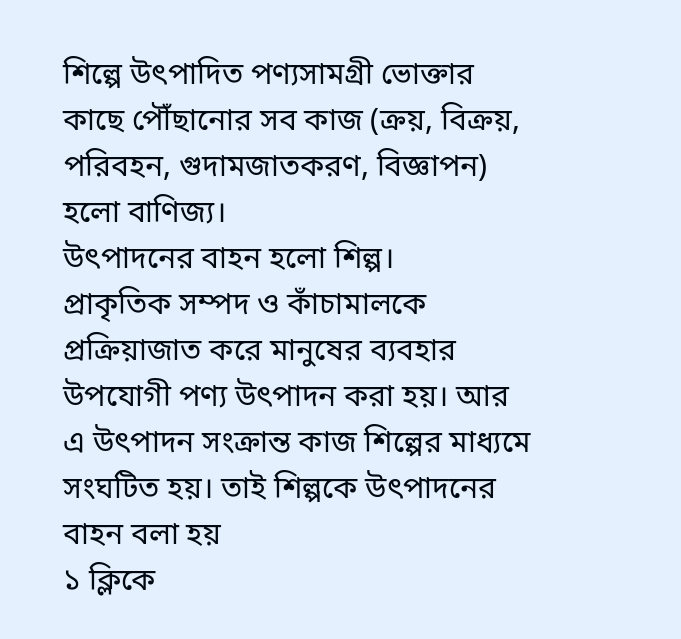শিল্পে উৎপাদিত পণ্যসামগ্রী ভোক্তার কাছে পৌঁছানোর সব কাজ (ক্রয়, বিক্রয়, পরিবহন, গুদামজাতকরণ, বিজ্ঞাপন) হলো বাণিজ্য।
উৎপাদনের বাহন হলো শিল্প।
প্রাকৃতিক সম্পদ ও কাঁচামালকে প্রক্রিয়াজাত করে মানুষের ব্যবহার উপযোগী পণ্য উৎপাদন করা হয়। আর এ উৎপাদন সংক্রান্ত কাজ শিল্পের মাধ্যমে সংঘটিত হয়। তাই শিল্পকে উৎপাদনের বাহন বলা হয়
১ ক্লিকে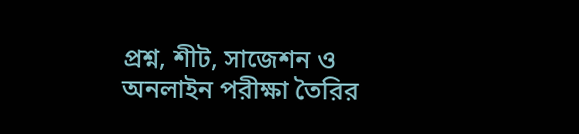প্রশ্ন, শীট, সাজেশন ও
অনলাইন পরীক্ষা তৈরির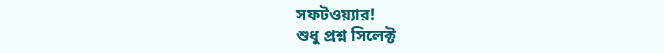সফটওয়্যার!
শুধু প্রশ্ন সিলেক্ট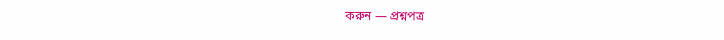করুন — প্রশ্নপত্র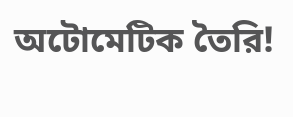অটোমেটিক তৈরি!